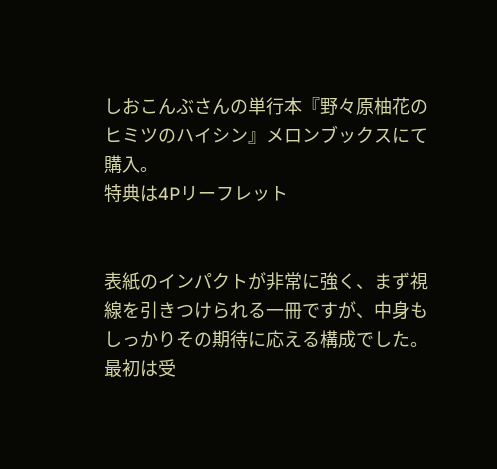しおこんぶさんの単行本『野々原柚花のヒミツのハイシン』メロンブックスにて購入。
特典は4Pリーフレット


表紙のインパクトが非常に強く、まず視線を引きつけられる一冊ですが、中身もしっかりその期待に応える構成でした。
最初は受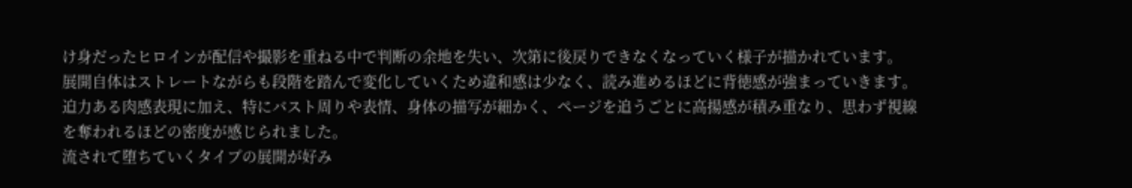け身だったヒロインが配信や撮影を重ねる中で判断の余地を失い、次第に後戻りできなくなっていく様子が描かれています。
展開自体はストレートながらも段階を踏んで変化していくため違和感は少なく、読み進めるほどに背徳感が強まっていきます。
迫力ある肉感表現に加え、特にバスト周りや表情、身体の描写が細かく、ページを追うごとに高揚感が積み重なり、思わず視線を奪われるほどの密度が感じられました。
流されて堕ちていくタイプの展開が好み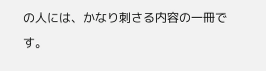の人には、かなり刺さる内容の一冊です。